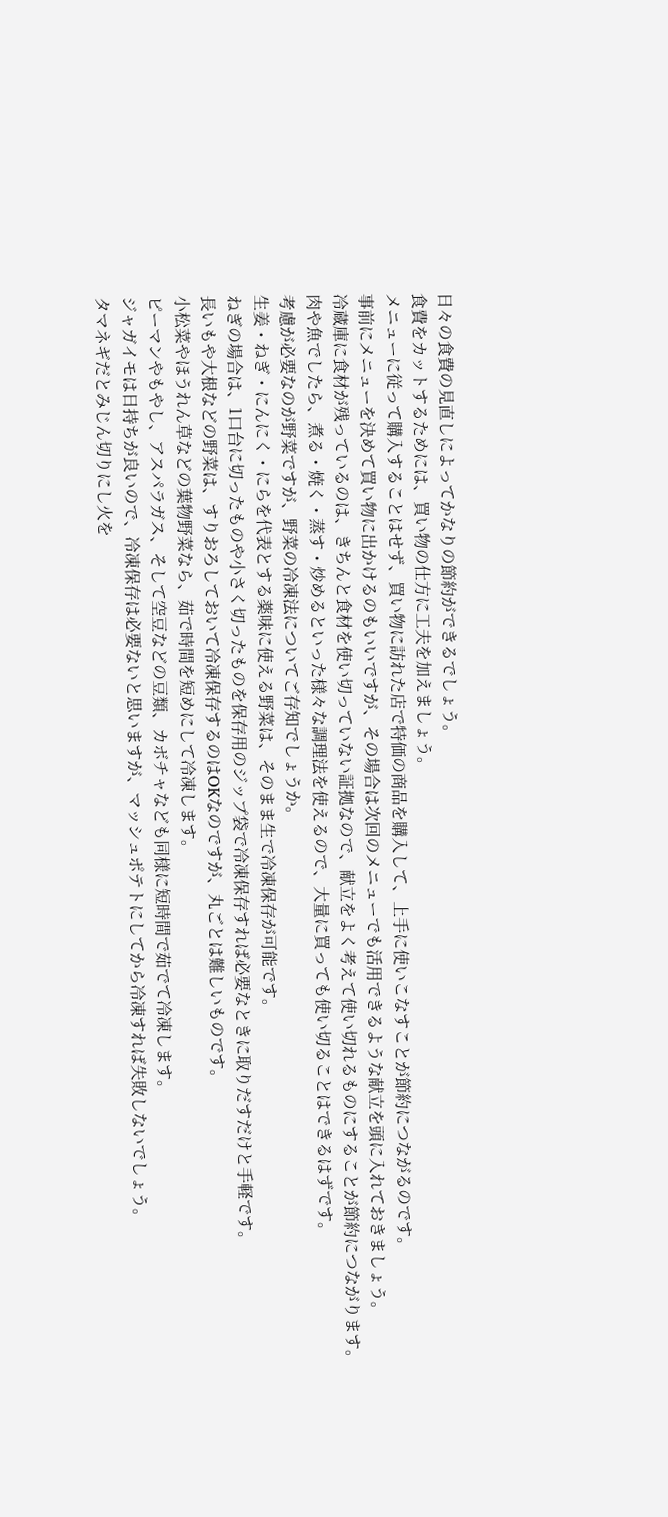日々の食費の見直しによってかなりの節約ができるでしょう。
食費をカットするためには、買い物の仕方に工夫を加えましょう。
メニューに従って購入することはせず、買い物に訪れた店で特価の商品を購入して、上手に使いこなすことが節約につながるのです。
事前にメニューを決めて買い物に出かけるのもいいですが、その場合は次回のメニューでも活用できるような献立を頭に入れておきましょう。
冷蔵庫に食材が残っているのは、きちんと食材を使い切っていない証拠なので、献立をよく考えて使い切れるものにすることが節約につながります。
肉や魚でしたら、煮る・焼く・蒸す・炒めるといった様々な調理法を使えるので、大量に買っても使い切ることはできるはずです。
考慮が必要なのが野菜ですが、野菜の冷凍法についてご存知でしょうか。
生姜・ねぎ・にんにく・にらを代表とする薬味に使える野菜は、そのまま生で冷凍保存が可能です。
ねぎの場合は、1口台に切ったものや小さく切ったものを保存用のジップ袋で冷凍保存すれば必要なときに取りだすだけと手軽です。
長いもや大根などの野菜は、すりおろしておいて冷凍保存するのはOKなのですが、丸ごとは難しいものです。
小松菜やほうれん草などの葉物野菜なら、茹で時間を短めにして冷凍します。
ピーマンやもやし、アスパラガス、そして空豆などの豆類、カボチャなども同様に短時間で茹でて冷凍します。
ジャガイモは日持ちが良いので、冷凍保存は必要ないと思いますが、マッシュポテトにしてから冷凍すれば失敗しないでしょう。
タマネギだとみじん切りにし火を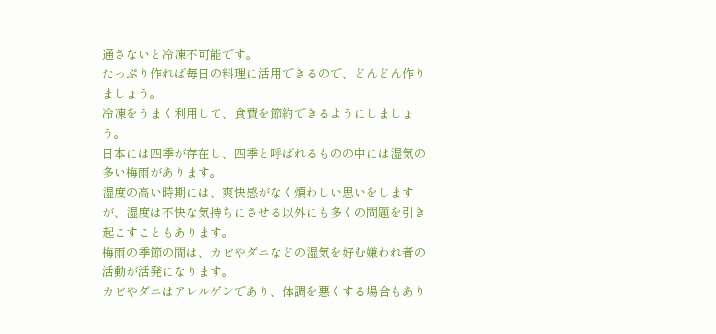通さないと冷凍不可能です。
たっぷり作れば毎日の料理に活用できるので、どんどん作りましょう。
冷凍をうまく利用して、食費を節約できるようにしましょう。
日本には四季が存在し、四季と呼ばれるものの中には湿気の多い梅雨があります。
湿度の高い時期には、爽快感がなく煩わしい思いをしますが、湿度は不快な気持ちにさせる以外にも多くの問題を引き起こすこともあります。
梅雨の季節の間は、カビやダニなどの湿気を好む嫌われ者の活動が活発になります。
カビやダニはアレルゲンであり、体調を悪くする場合もあり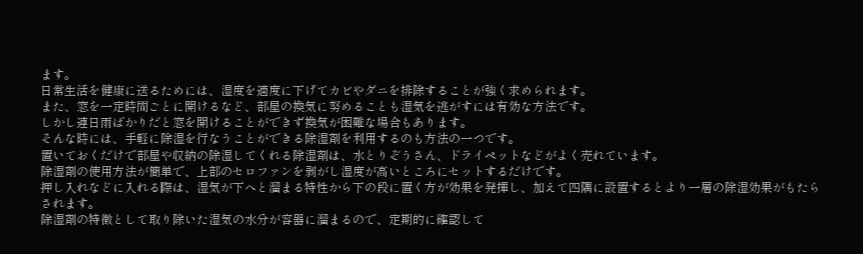ます。
日常生活を健康に送るためには、湿度を適度に下げてカビやダニを排除することが強く求められます。
また、窓を一定時間ごとに開けるなど、部屋の換気に努めることも湿気を逃がすには有効な方法です。
しかし連日雨ばかりだと窓を開けることができず換気が困難な場合もあります。
そんな時には、手軽に除湿を行なうことができる除湿剤を利用するのも方法の一つです。
置いておくだけで部屋や収納の除湿してくれる除湿剤は、水とりぞうさん、ドライペットなどがよく売れています。
除湿剤の使用方法が簡単で、上部のセロファンを剥がし湿度が高いところにセットするだけです。
押し入れなどに入れる際は、湿気が下へと溜まる特性から下の段に置く方が効果を発揮し、加えて四隅に設置するとより一層の除湿効果がもたらされます。
除湿剤の特徴として取り除いた湿気の水分が容器に溜まるので、定期的に確認して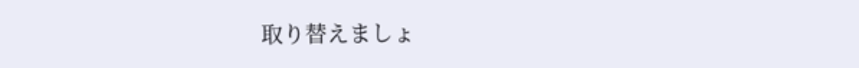取り替えましょ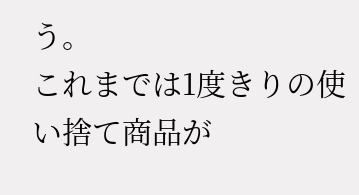う。
これまでは1度きりの使い捨て商品が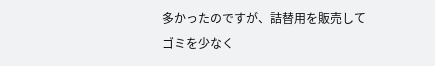多かったのですが、詰替用を販売してゴミを少なく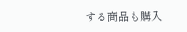する商品も購入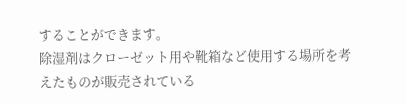することができます。
除湿剤はクローゼット用や靴箱など使用する場所を考えたものが販売されている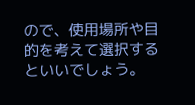ので、使用場所や目的を考えて選択するといいでしょう。